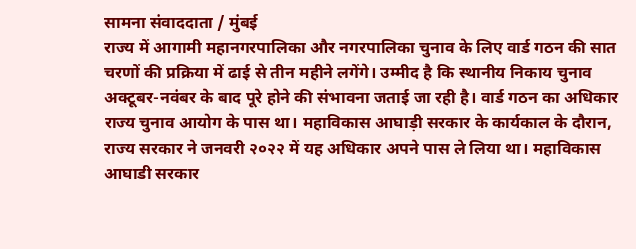सामना संवाददाता / मुंबई
राज्य में आगामी महानगरपालिका और नगरपालिका चुनाव के लिए वार्ड गठन की सात चरणों की प्रक्रिया में ढाई से तीन महीने लगेंगे। उम्मीद है कि स्थानीय निकाय चुनाव अक्टूबर-नवंबर के बाद पूरे होने की संभावना जताई जा रही है। वार्ड गठन का अधिकार राज्य चुनाव आयोग के पास था। महाविकास आघाड़ी सरकार के कार्यकाल के दौरान, राज्य सरकार ने जनवरी २०२२ में यह अधिकार अपने पास ले लिया था। महाविकास आघाडी सरकार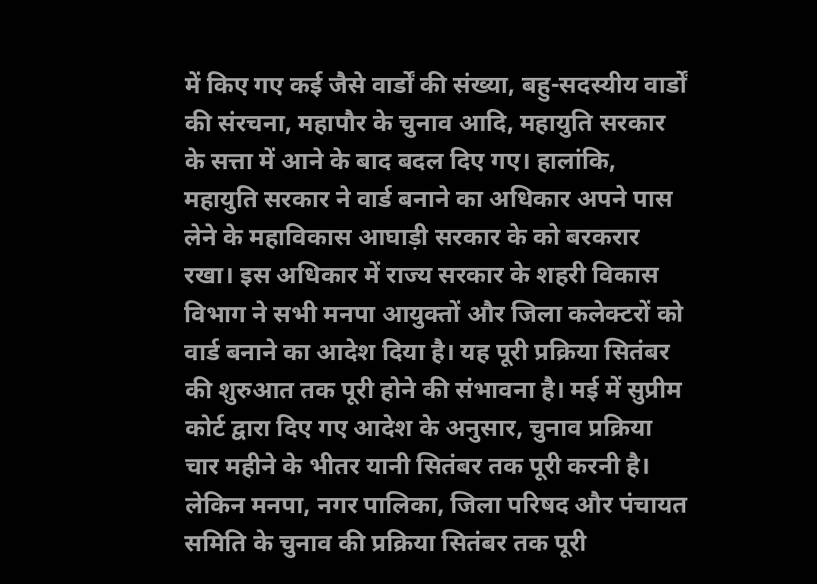में किए गए कई जैसे वार्डों की संख्या, बहु-सदस्यीय वार्डों की संरचना, महापौर के चुनाव आदि, महायुति सरकार के सत्ता में आने के बाद बदल दिए गए। हालांकि, महायुति सरकार ने वार्ड बनाने का अधिकार अपने पास लेने के महाविकास आघाड़ी सरकार के को बरकरार रखा। इस अधिकार में राज्य सरकार के शहरी विकास विभाग ने सभी मनपा आयुक्तों और जिला कलेक्टरों को वार्ड बनाने का आदेश दिया है। यह पूरी प्रक्रिया सितंबर की शुरुआत तक पूरी होने की संभावना है। मई में सुप्रीम कोर्ट द्वारा दिए गए आदेश के अनुसार, चुनाव प्रक्रिया चार महीने के भीतर यानी सितंबर तक पूरी करनी है। लेकिन मनपा, नगर पालिका, जिला परिषद और पंचायत समिति के चुनाव की प्रक्रिया सितंबर तक पूरी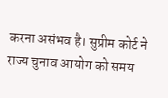करना असंभव है। सुप्रीम कोर्ट ने राज्य चुनाव आयोग को समय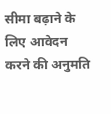सीमा बढ़ाने के लिए आवेदन करने की अनुमति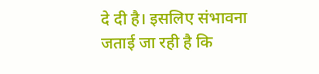दे दी है। इसलिए संभावना जताई जा रही है कि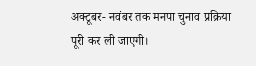अक्टूबर- नवंबर तक मनपा चुनाव प्रक्रिया पूरी कर ली जाएगी।